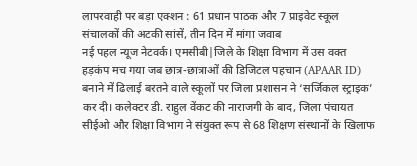लापरवाही पर बड़ा एक्शन : 61 प्रधान पाठक और 7 प्राइवेट स्कूल संचालकों की अटकी सांसें, तीन दिन में मांगा जवाब
नई पहल न्यूज नेटवर्क। एमसीबी|जिले के शिक्षा विभाग में उस वक्त हड़कंप मच गया जब छात्र-छात्राओं की डिजिटल पहचान (APAAR ID) बनाने में ढिलाई बरतने वाले स्कूलों पर जिला प्रशासन ने ‘सर्जिकल स्ट्राइक’ कर दी। कलेक्टर डी. राहुल वेंकट की नाराजगी के बाद, जिला पंचायत सीईओ और शिक्षा विभाग ने संयुक्त रूप से 68 शिक्षण संस्थानों के खिलाफ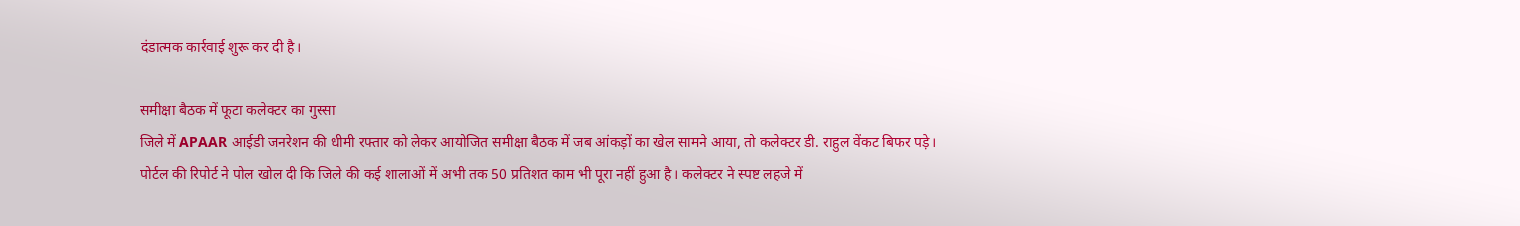दंडात्मक कार्रवाई शुरू कर दी है।

समीक्षा बैठक में फूटा कलेक्टर का गुस्सा
जिले में APAAR आईडी जनरेशन की धीमी रफ्तार को लेकर आयोजित समीक्षा बैठक में जब आंकड़ों का खेल सामने आया, तो कलेक्टर डी. राहुल वेंकट बिफर पड़े। पोर्टल की रिपोर्ट ने पोल खोल दी कि जिले की कई शालाओं में अभी तक 50 प्रतिशत काम भी पूरा नहीं हुआ है। कलेक्टर ने स्पष्ट लहजे में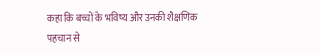कहा कि बच्चों के भविष्य और उनकी शैक्षणिक पहचान से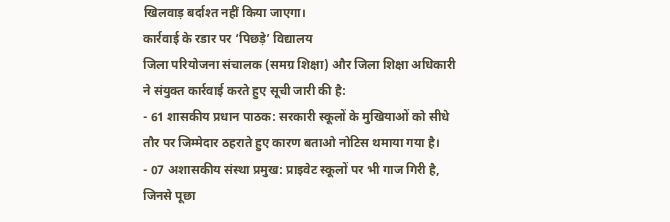खिलवाड़ बर्दाश्त नहीं किया जाएगा।
कार्रवाई के रडार पर ‘पिछड़े’ विद्यालय
जिला परियोजना संचालक (समग्र शिक्षा) और जिला शिक्षा अधिकारी ने संयुक्त कार्रवाई करते हुए सूची जारी की है:
- 61 शासकीय प्रधान पाठक: सरकारी स्कूलों के मुखियाओं को सीधे तौर पर जिम्मेदार ठहराते हुए कारण बताओ नोटिस थमाया गया है।
- 07 अशासकीय संस्था प्रमुख: प्राइवेट स्कूलों पर भी गाज गिरी है, जिनसे पूछा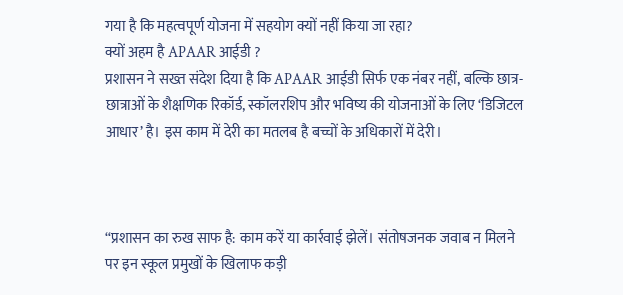गया है कि महत्वपूर्ण योजना में सहयोग क्यों नहीं किया जा रहा?
क्यों अहम है APAAR आईडी ?
प्रशासन ने सख्त संदेश दिया है कि APAAR आईडी सिर्फ एक नंबर नहीं, बल्कि छात्र-छात्राओं के शैक्षणिक रिकॉर्ड, स्कॉलरशिप और भविष्य की योजनाओं के लिए ‘डिजिटल आधार’ है। इस काम में देरी का मतलब है बच्चों के अधिकारों में देरी।



“प्रशासन का रुख साफ है: काम करें या कार्रवाई झेलें। संतोषजनक जवाब न मिलने पर इन स्कूल प्रमुखों के खिलाफ कड़ी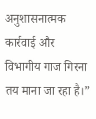अनुशासनात्मक कार्रवाई और विभागीय गाज गिरना तय माना जा रहा है।”